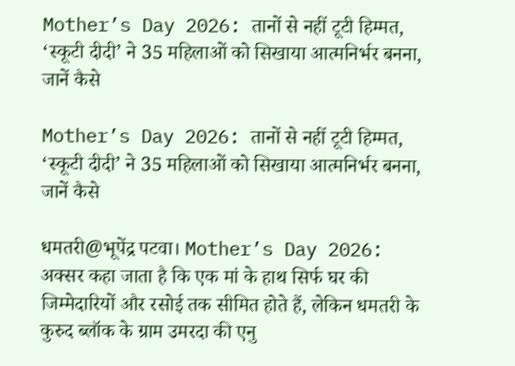Mother’s Day 2026: तानों से नहीं टूटी हिम्मत, ‘स्कूटी दीदी’ ने 35 महिलाओं को सिखाया आत्मनिर्भर बनना, जानें कैसे

Mother’s Day 2026: तानों से नहीं टूटी हिम्मत, ‘स्कूटी दीदी’ ने 35 महिलाओं को सिखाया आत्मनिर्भर बनना, जानें कैसे

धमतरी@भूपेंद्र पटवा। Mother’s Day 2026: अक्सर कहा जाता है कि एक मां के हाथ सिर्फ घर की जिम्मेदारियों और रसोई तक सीमित होते हैं, लेकिन धमतरी के कुरुद ब्लॉक के ग्राम उमरदा की एनु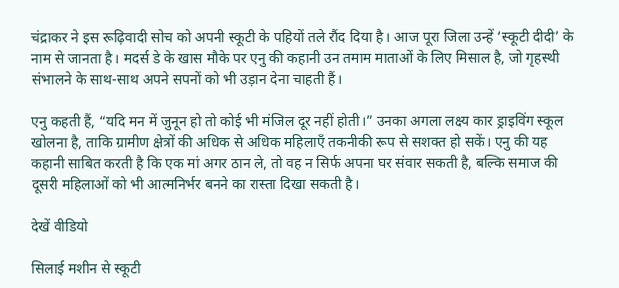चंद्राकर ने इस रूढ़िवादी सोच को अपनी स्कूटी के पहियों तले रौंद दिया है। आज पूरा जिला उन्हें ‘स्कूटी दीदी’ के नाम से जानता है। मदर्स डे के खास मौके पर एनु की कहानी उन तमाम माताओं के लिए मिसाल है, जो गृहस्थी संभालने के साथ-साथ अपने सपनों को भी उड़ान देना चाहती हैं।

एनु कहती हैं, “यदि मन में जुनून हो तो कोई भी मंजिल दूर नहीं होती।” उनका अगला लक्ष्य कार ड्राइविंग स्कूल खोलना है, ताकि ग्रामीण क्षेत्रों की अधिक से अधिक महिलाएँ तकनीकी रूप से सशक्त हो सकें। एनु की यह कहानी साबित करती है कि एक मां अगर ठान ले, तो वह न सिर्फ अपना घर संवार सकती है, बल्कि समाज की दूसरी महिलाओं को भी आत्मनिर्भर बनने का रास्ता दिखा सकती है।

देखें वीडियो

सिलाई मशीन से स्कूटी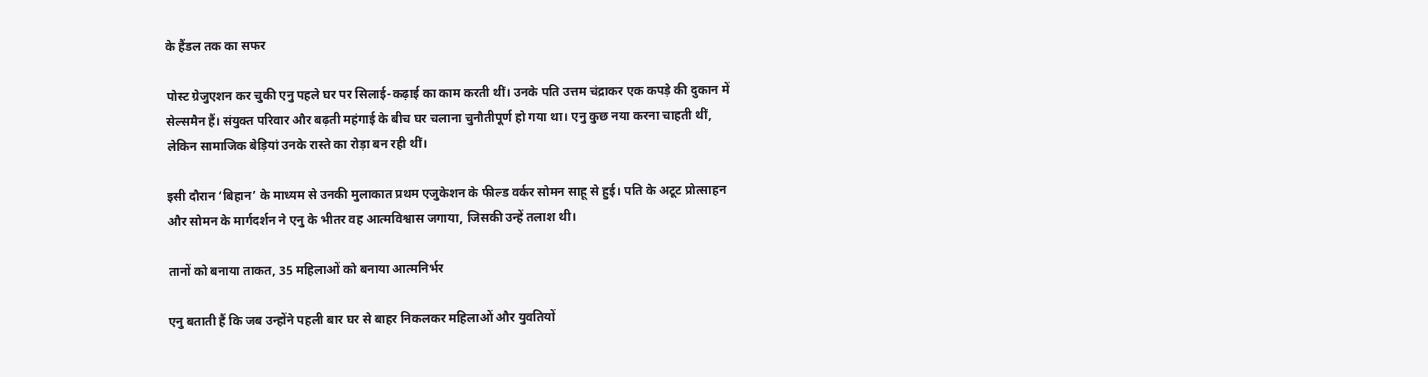के हैंडल तक का सफर

पोस्ट ग्रेजुएशन कर चुकी एनु पहले घर पर सिलाई-कढ़ाई का काम करती थीं। उनके पति उत्तम चंद्राकर एक कपड़े की दुकान में सेल्समैन हैं। संयुक्त परिवार और बढ़ती महंगाई के बीच घर चलाना चुनौतीपूर्ण हो गया था। एनु कुछ नया करना चाहती थीं, लेकिन सामाजिक बेड़ियां उनके रास्ते का रोड़ा बन रही थीं।

इसी दौरान ‘बिहान’ के माध्यम से उनकी मुलाकात प्रथम एजुकेशन के फील्ड वर्कर सोमन साहू से हुई। पति के अटूट प्रोत्साहन और सोमन के मार्गदर्शन ने एनु के भीतर वह आत्मविश्वास जगाया, जिसकी उन्हें तलाश थी।

तानों को बनाया ताकत, 35 महिलाओं को बनाया आत्मनिर्भर

एनु बताती हैं कि जब उन्होंने पहली बार घर से बाहर निकलकर महिलाओं और युवतियों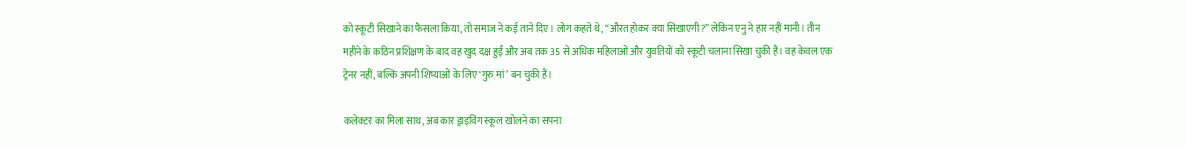को स्कूटी सिखाने का फैसला किया, तो समाज ने कई ताने दिए। लोग कहते थे, “औरत होकर क्या सिखाएगी?” लेकिन एनु ने हार नहीं मानी। तीन महीने के कठिन प्रशिक्षण के बाद वह खुद दक्ष हुईं और अब तक 35 से अधिक महिलाओं और युवतियों को स्कूटी चलाना सिखा चुकी हैं। वह केवल एक ट्रेनर नहीं, बल्कि अपनी शिष्याओं के लिए ‘गुरु मां’ बन चुकी हैं।

कलेक्टर का मिला साथ, अब कार ड्राइविंग स्कूल खोलने का सपना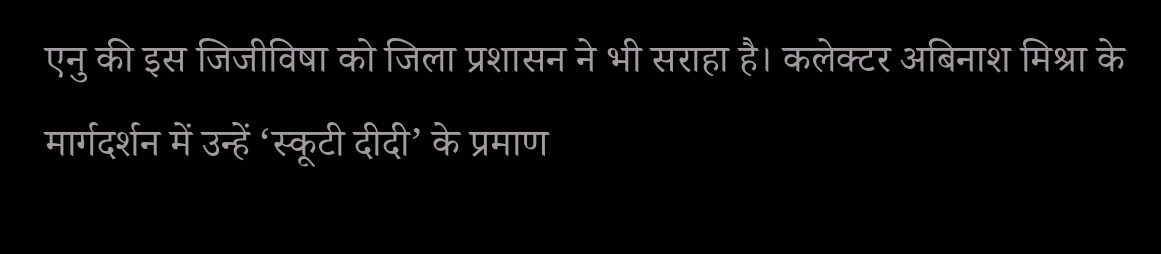एनु की इस जिजीविषा को जिला प्रशासन ने भी सराहा है। कलेक्टर अबिनाश मिश्रा के मार्गदर्शन में उन्हें ‘स्कूटी दीदी’ के प्रमाण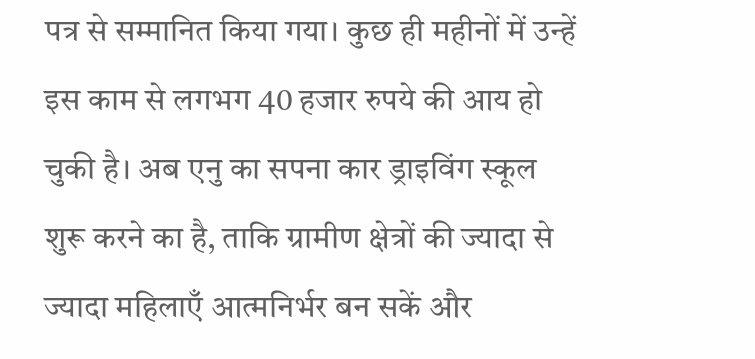पत्र से सम्मानित किया गया। कुछ ही महीनों में उन्हें इस काम से लगभग 40 हजार रुपये की आय हो चुकी है। अब एनु का सपना कार ड्राइविंग स्कूल शुरू करने का है, ताकि ग्रामीण क्षेत्रों की ज्यादा से ज्यादा महिलाएँ आत्मनिर्भर बन सकें और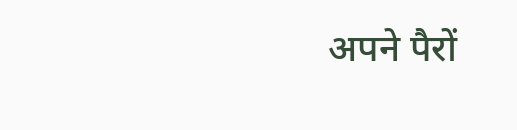अपने पैरों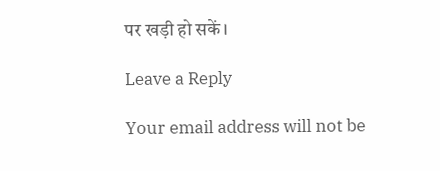पर खड़ी हो सकें।

Leave a Reply

Your email address will not be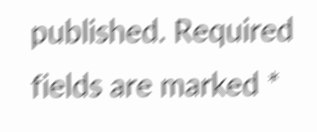published. Required fields are marked *